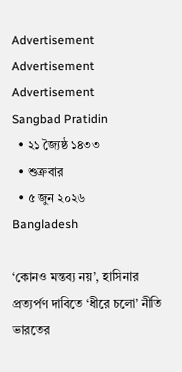Advertisement
Advertisement
Advertisement
Sangbad Pratidin
  • ২১ জ্যৈষ্ঠ ১৪৩৩
  • শুক্রবার
  • ৫ জুন ২০২৬
Bangladesh

‘কোনও মন্তব্য নয়’, হাসিনার প্রত্যর্পণ দাবিতে ‘ধীরে চলো’ নীতি ভারতের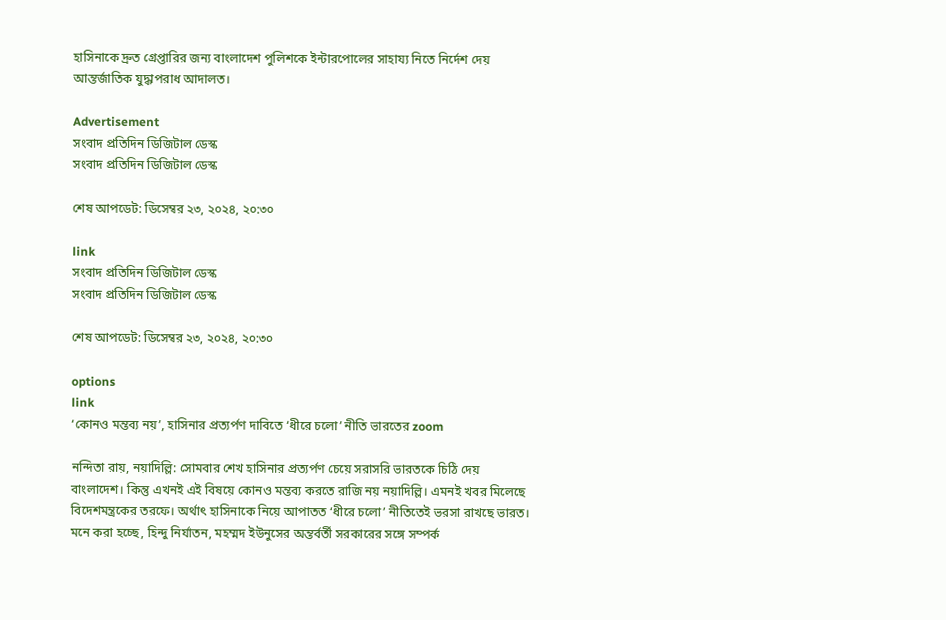হাসিনাকে দ্রুত গ্রেপ্তারির জন্য বাংলাদেশ পুলিশকে ইন্টারপোলের সাহায্য নিতে নির্দেশ দেয় আন্তর্জাতিক যুদ্ধাপরাধ আদালত।

Advertisement
সংবাদ প্রতিদিন ডিজিটাল ডেস্ক
সংবাদ প্রতিদিন ডিজিটাল ডেস্ক

শেষ আপডেট: ডিসেম্বর ২৩, ২০২৪, ২০:৩০

link
সংবাদ প্রতিদিন ডিজিটাল ডেস্ক
সংবাদ প্রতিদিন ডিজিটাল ডেস্ক

শেষ আপডেট: ডিসেম্বর ২৩, ২০২৪, ২০:৩০

options
link
‘কোনও মন্তব্য নয়’, হাসিনার প্রত্যর্পণ দাবিতে ‘ধীরে চলো’ নীতি ভারতের zoom

নন্দিতা রায়, নয়াদিল্লি: সোমবার শেখ হাসিনার প্রত্যর্পণ চেয়ে সরাসরি ভারতকে চিঠি দেয় বাংলাদেশ। কিন্তু এখনই এই বিষয়ে কোনও মন্তব্য করতে রাজি নয় নয়াদিল্লি। এমনই খবর মিলেছে বিদেশমন্ত্রকের তরফে। অর্থাৎ হাসিনাকে নিয়ে আপাতত ‘ধীরে চলো’ নীতিতেই ভরসা রাখছে ভারত। মনে করা হচ্ছে, হিন্দু নির্যাতন, মহম্মদ ইউনুসের অন্তর্বর্তী সরকারের সঙ্গে সম্পর্ক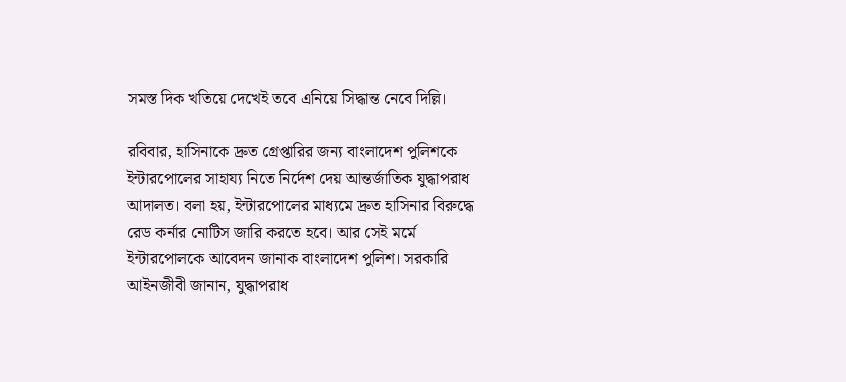সমস্ত দিক খতিয়ে দেখেই তবে এনিয়ে সিদ্ধান্ত নেবে দিল্লি।

রবিবার, হাসিনাকে দ্রুত গ্রেপ্তারির জন্য বাংলাদেশ পুলিশকে ইন্টারপোলের সাহায্য নিতে নির্দেশ দেয় আন্তর্জাতিক যুদ্ধাপরাধ আদালত। বলা হয়, ইন্টারপোলের মাধ্যমে দ্রুত হাসিনার বিরুদ্ধে রেড কর্নার নোটিস জারি করতে হবে। আর সেই মর্মে ইন্টারপোলকে আবেদন জানাক বাংলাদেশ পুলিশ। সরকারি আইনজীবী জানান, যুদ্ধাপরাধ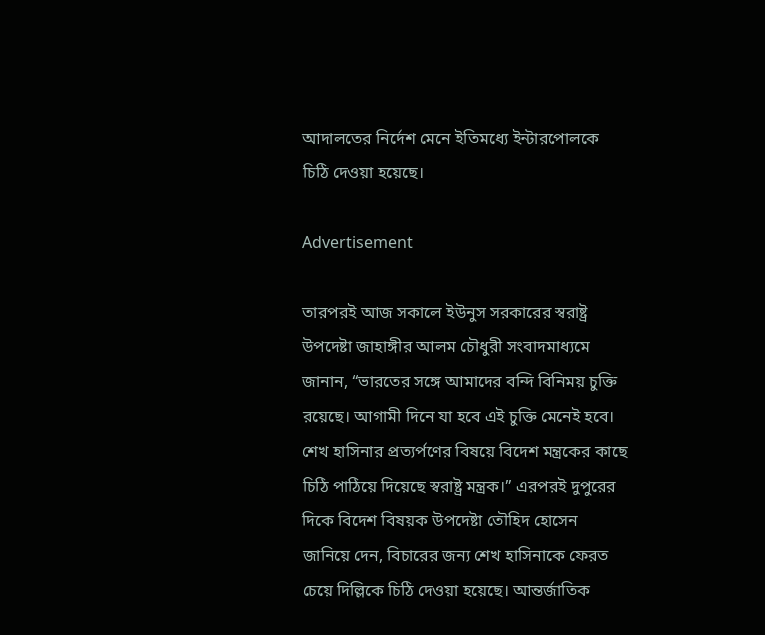আদালতের নির্দেশ মেনে ইতিমধ্যে ইন্টারপোলকে চিঠি দেওয়া হয়েছে।

Advertisement

তারপরই আজ সকালে ইউনুস সরকারের স্বরাষ্ট্র উপদেষ্টা জাহাঙ্গীর আলম চৌধুরী সংবাদমাধ্যমে জানান, “ভারতের সঙ্গে আমাদের বন্দি বিনিময় চুক্তি রয়েছে। আগামী দিনে যা হবে এই চুক্তি মেনেই হবে। শেখ হাসিনার প্রত্যর্পণের বিষয়ে বিদেশ মন্ত্রকের কাছে চিঠি পাঠিয়ে দিয়েছে স্বরাষ্ট্র মন্ত্রক।” এরপরই দুপুরের দিকে বিদেশ বিষয়ক উপদেষ্টা তৌহিদ হোসেন জানিয়ে দেন, বিচারের জন্য শেখ হাসিনাকে ফেরত চেয়ে দিল্লিকে চিঠি দেওয়া হয়েছে। আন্তর্জাতিক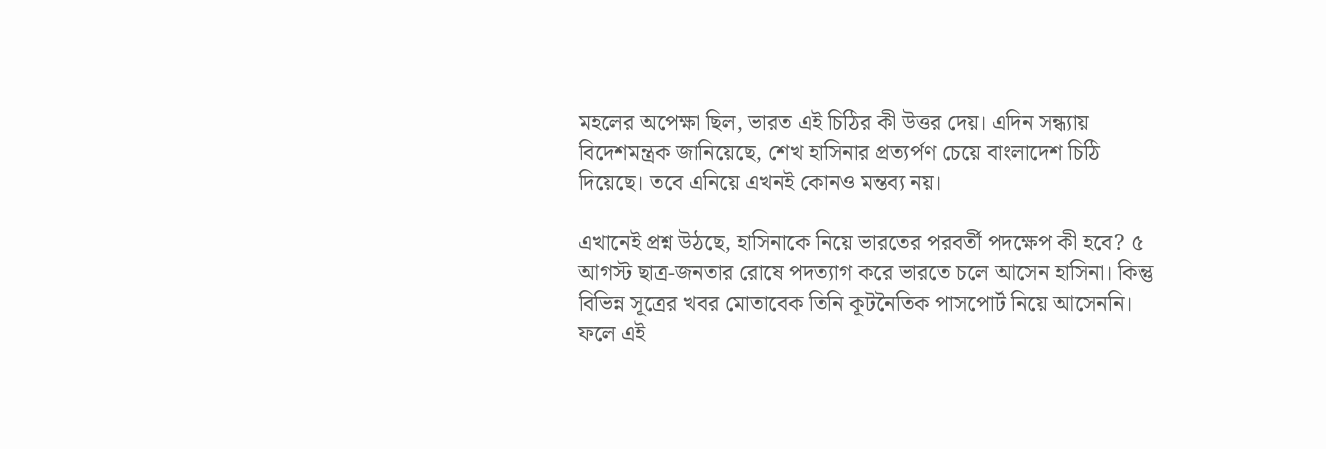মহলের অপেক্ষা ছিল, ভারত এই চিঠির কী উত্তর দেয়। এদিন সন্ধ্যায় বিদেশমন্ত্রক জানিয়েছে, শেখ হাসিনার প্রত্যর্পণ চেয়ে বাংলাদেশ চিঠি দিয়েছে। তবে এনিয়ে এখনই কোনও মন্তব্য নয়।

এখানেই প্রশ্ন উঠছে, হাসিনাকে নিয়ে ভারতের পরবর্তী পদক্ষেপ কী হবে? ৫ আগস্ট ছাত্র-জনতার রোষে পদত্যাগ করে ভারতে চলে আসেন হাসিনা। কিন্তু বিভিন্ন সূত্রের খবর মোতাবেক তিনি কূটনৈতিক পাসপোর্ট নিয়ে আসেননি। ফলে এই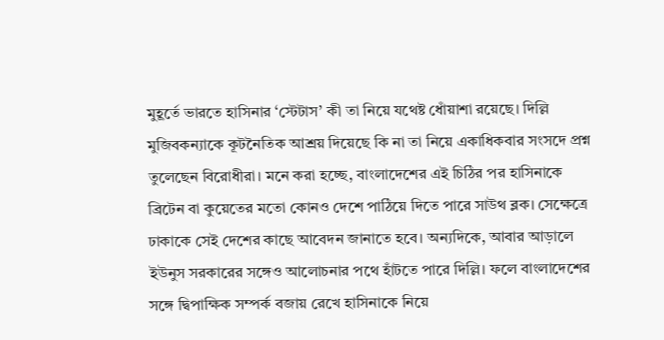মুহূর্তে ভারতে হাসিনার ‘স্টেটাস’ কী তা নিয়ে যথেষ্ট ধোঁয়াশা রয়েছে। দিল্লি মুজিবকন্যাকে কূটনৈতিক আশ্রয় দিয়েছে কি না তা নিয়ে একাধিকবার সংসদে প্রশ্ন তুলেছেন বিরোধীরা। মনে করা হচ্ছে, বাংলাদেশের এই চিঠির পর হাসিনাকে ব্রিটেন বা কুয়েতের মতো কোনও দেশে পাঠিয়ে দিতে পারে সাউথ ব্লক। সেক্ষেত্রে ঢাকাকে সেই দেশের কাছে আবেদন জানাতে হবে। অন্যদিকে, আবার আড়ালে ইউনুস সরকারের সঙ্গেও আলোচনার পথে হাঁটতে পারে দিল্লি। ফলে বাংলাদেশের সঙ্গে দ্বিপাক্ষিক সম্পর্ক বজায় রেখে হাসিনাকে নিয়ে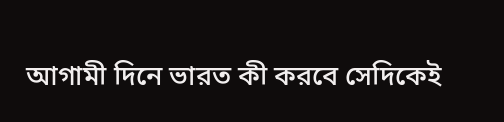আগামী দিনে ভারত কী করবে সেদিকেই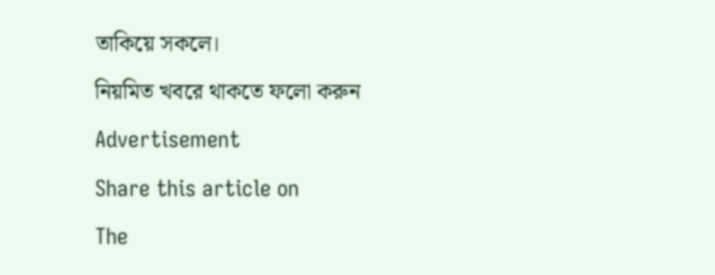তাকিয়ে সকলে।

নিয়মিত খবরে থাকতে ফলো করুন

Advertisement

Share this article on

The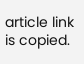article link is copied.